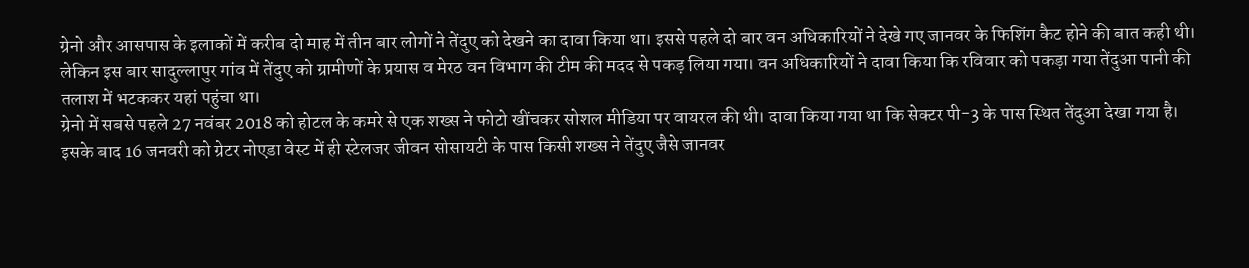ग्रेनो और आसपास के इलाकों में करीब दो माह में तीन बार लोगों ने तेंदुए को देखने का दावा किया था। इससे पहले दो बार वन अधिकारियों ने देखे गए जानवर के फिशिंग कैट होने की बात कही थी। लेकिन इस बार सादुल्लापुर गांव में तेंदुए को ग्रामीणों के प्रयास व मेरठ वन विभाग की टीम की मदद से पकड़ लिया गया। वन अधिकारियों ने दावा किया कि रविवार को पकड़ा गया तेंदुआ पानी की तलाश में भटककर यहां पहुंचा था।
ग्रेनो में सबसे पहले 27 नवंबर 2018 को होटल के कमरे से एक शख्स ने फोटो खींचकर सोशल मीडिया पर वायरल की थी। दावा किया गया था कि सेक्टर पी-3 के पास स्थित तेंदुआ देखा गया है। इसके बाद 16 जनवरी को ग्रेटर नोएडा वेस्ट में ही स्टेलजर जीवन सोसायटी के पास किसी शख्स ने तेंदुए जैसे जानवर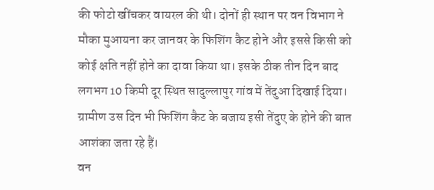की फोटो खींचकर वायरल की थी। दोनों ही स्थान पर वन विभाग ने मौका मुआयना कर जानवर के फिशिंग कैट होने और इससे किसी को कोई क्षति नहीं होने का दावा किया था। इसके ठीक तीन दिन बाद लगभग 10 किमी दूर स्थित सादुल्लापुर गांव में तेंदुआ दिखाई दिया। ग्रामीण उस दिन भी फिशिंग कैट के बजाय इसी तेंदुए के होने की बात आशंका जता रहे हैं।
वन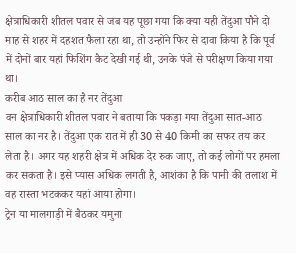क्षेत्राधिकारी शीतल पवार से जब यह पूछा गया कि क्या यही तेंदुआ पौने दो माह से शहर में दहशत फैला रहा था, तो उन्होंने फिर से दावा किया है कि पूर्व में दोनों बार यहां फिशिंग कैट देखी गई थी, उनके पंजे से परीक्षण किया गया था।
करीब आठ साल का है नर तेंदुआ
वन क्षेत्राधिकारी शीतल पवार ने बताया कि पकड़ा गया तेंदुआ सात-आठ साल का नर है। तेंदुआ एक रात में ही 30 से 40 किमी का सफर तय कर लेता है। अगर यह शहरी क्षेत्र में अधिक देर रुक जाए, तो कई लोगों पर हमला कर सकता है। इसे प्यास अधिक लगती है, आशंका है कि पानी की तलाश में वह रास्ता भटककर यहां आया होगा।
ट्रेन या मालगाड़ी में बैठकर यमुना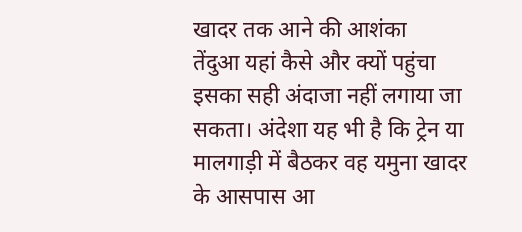खादर तक आने की आशंका
तेंदुआ यहां कैसे और क्यों पहुंचा इसका सही अंदाजा नहीं लगाया जा सकता। अंदेशा यह भी है कि ट्रेन या मालगाड़ी में बैठकर वह यमुना खादर के आसपास आ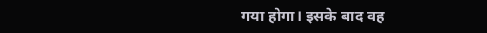गया होगा। इसके बाद वह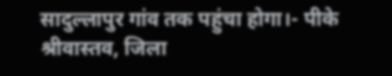सादुल्लापुर गांव तक पहुंचा होगा।- पीके श्रीवास्तव, जिला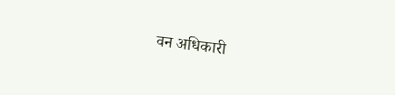वन अधिकारी